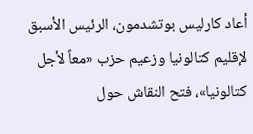أعاد كارليس بوتشدمون، الرئيس الأسبق لإقليم كتالونيا وزعيم حزب «معاً لأجل كتالونيا»، فتح النقاش حول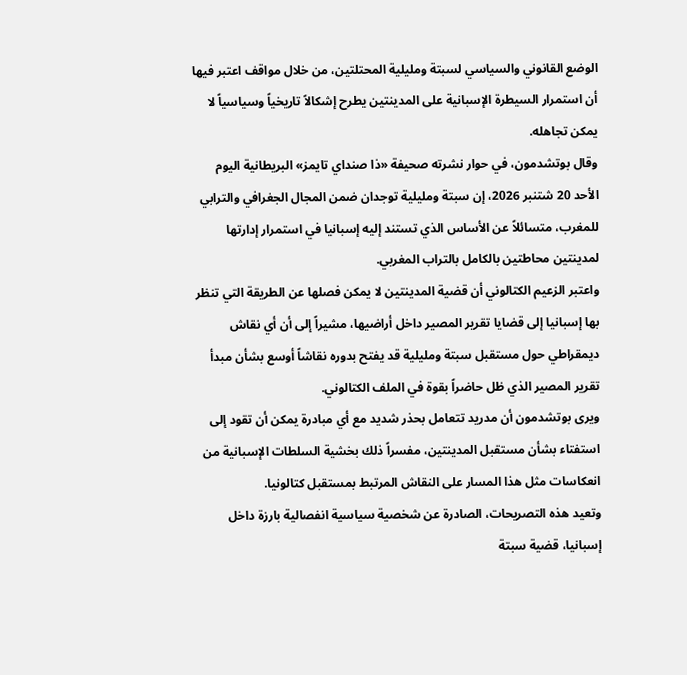الوضع القانوني والسياسي لسبتة ومليلية المحتلتين، من خلال مواقف اعتبر فيها أن استمرار السيطرة الإسبانية على المدينتين يطرح إشكالاً تاريخياً وسياسياً لا يمكن تجاهله.
وقال بوتشدمون، في حوار نشرته صحيفة «ذا صنداي تايمز» البريطانية اليوم الأحد 20 شتنبر 2026، إن سبتة ومليلية توجدان ضمن المجال الجغرافي والترابي للمغرب، متسائلاً عن الأساس الذي تستند إليه إسبانيا في استمرار إدارتها لمدينتين محاطتين بالكامل بالتراب المغربي.
واعتبر الزعيم الكتالوني أن قضية المدينتين لا يمكن فصلها عن الطريقة التي تنظر بها إسبانيا إلى قضايا تقرير المصير داخل أراضيها، مشيراً إلى أن أي نقاش ديمقراطي حول مستقبل سبتة ومليلية قد يفتح بدوره نقاشاً أوسع بشأن مبدأ تقرير المصير الذي ظل حاضراً بقوة في الملف الكتالوني.
ويرى بوتشدمون أن مدريد تتعامل بحذر شديد مع أي مبادرة يمكن أن تقود إلى استفتاء بشأن مستقبل المدينتين، مفسراً ذلك بخشية السلطات الإسبانية من انعكاسات مثل هذا المسار على النقاش المرتبط بمستقبل كتالونيا.
وتعيد هذه التصريحات، الصادرة عن شخصية سياسية انفصالية بارزة داخل إسبانيا، قضية سبتة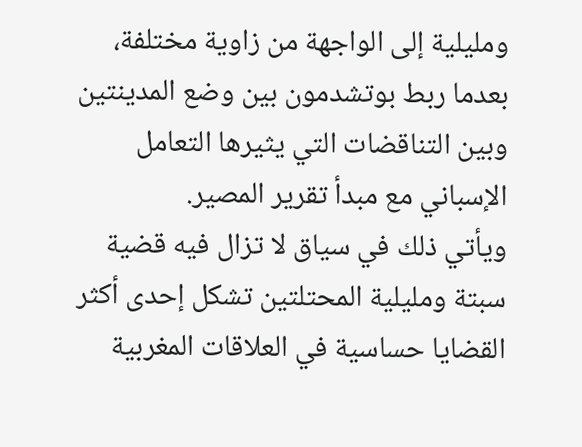ومليلية إلى الواجهة من زاوية مختلفة، بعدما ربط بوتشدمون بين وضع المدينتين وبين التناقضات التي يثيرها التعامل الإسباني مع مبدأ تقرير المصير.
ويأتي ذلك في سياق لا تزال فيه قضية سبتة ومليلية المحتلتين تشكل إحدى أكثر القضايا حساسية في العلاقات المغربية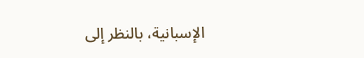الإسبانية، بالنظر إلى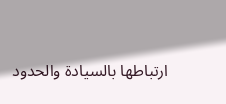ارتباطها بالسيادة والحدود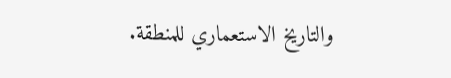والتاريخ الاستعماري للمنطقة.